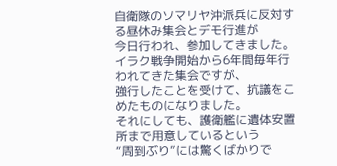自衛隊のソマリヤ沖派兵に反対する昼休み集会とデモ行進が
今日行われ、参加してきました。
イラク戦争開始から6年間毎年行われてきた集会ですが、
強行したことを受けて、抗議をこめたものになりました。
それにしても、護衛艦に遺体安置所まで用意しているという
“周到ぶり”には驚くばかりで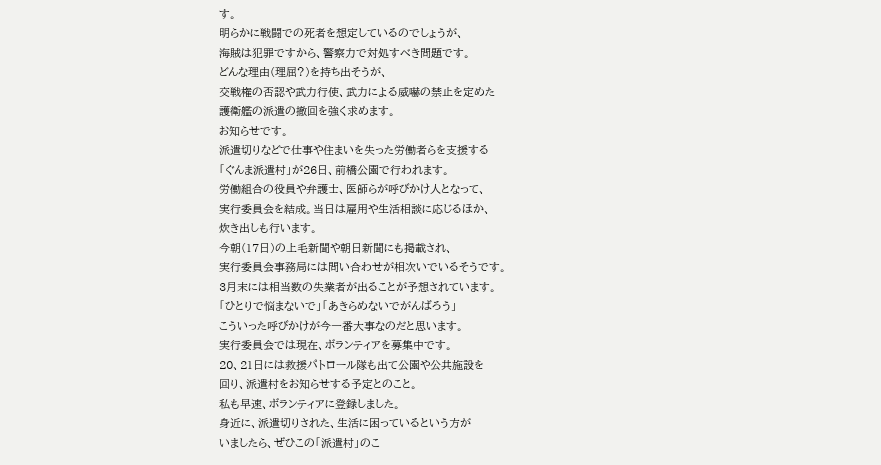す。
明らかに戦闘での死者を想定しているのでしょうが、
海賊は犯罪ですから、警察力で対処すべき問題です。
どんな理由(理屈?)を持ち出そうが、
交戦権の否認や武力行使、武力による威嚇の禁止を定めた
護衛艦の派遣の撤回を強く求めます。
お知らせです。
派遣切りなどで仕事や住まいを失った労働者らを支援する
「ぐんま派遣村」が26日、前橋公園で行われます。
労働組合の役員や弁護士、医師らが呼びかけ人となって、
実行委員会を結成。当日は雇用や生活相談に応じるほか、
炊き出しも行います。
今朝(17日)の上毛新聞や朝日新聞にも掲載され、
実行委員会事務局には問い合わせが相次いでいるそうです。
3月末には相当数の失業者が出ることが予想されています。
「ひとりで悩まないで」「あきらめないでがんばろう」
こういった呼びかけが今一番大事なのだと思います。
実行委員会では現在、ボランティアを募集中です。
20、21日には救援パトロール隊も出て公園や公共施設を
回り、派遣村をお知らせする予定とのこと。
私も早速、ボランティアに登録しました。
身近に、派遣切りされた、生活に困っているという方が
いましたら、ぜひこの「派遣村」のこ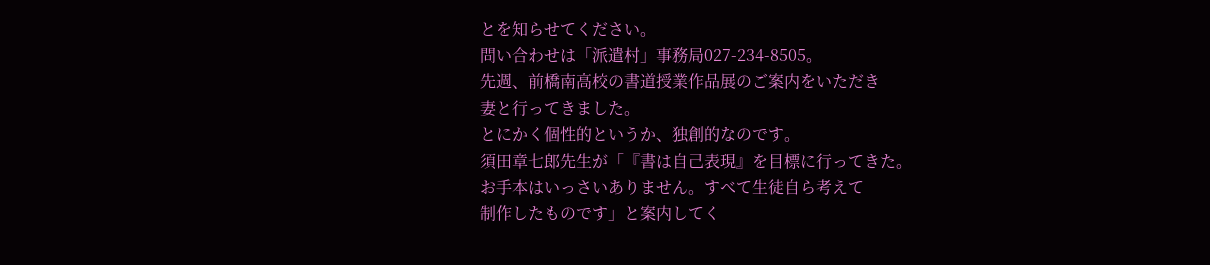とを知らせてください。
問い合わせは「派遣村」事務局027-234-8505。
先週、前橋南高校の書道授業作品展のご案内をいただき
妻と行ってきました。
とにかく個性的というか、独創的なのです。
須田章七郎先生が「『書は自己表現』を目標に行ってきた。
お手本はいっさいありません。すべて生徒自ら考えて
制作したものです」と案内してく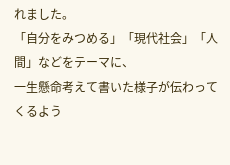れました。
「自分をみつめる」「現代社会」「人間」などをテーマに、
一生懸命考えて書いた様子が伝わってくるよう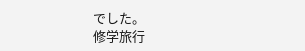でした。
修学旅行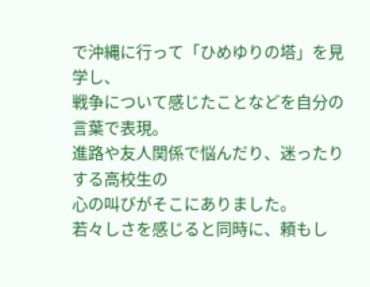で沖縄に行って「ひめゆりの塔」を見学し、
戦争について感じたことなどを自分の言葉で表現。
進路や友人関係で悩んだり、迷ったりする高校生の
心の叫びがそこにありました。
若々しさを感じると同時に、頼もし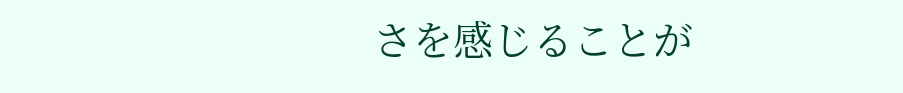さを感じることが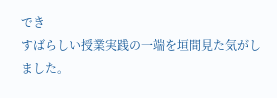でき
すばらしい授業実践の一端を垣間見た気がしました。